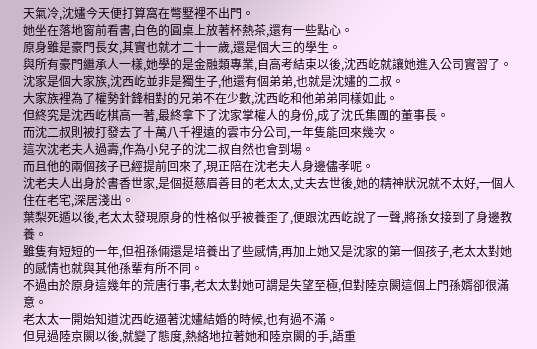天氣冷,沈嫿今天便打算窩在彆墅裡不出門。
她坐在落地窗前看書,白色的圓桌上放著杯熱茶,還有一些點心。
原身雖是豪門長女,其實也就才二十一歲,還是個大三的學生。
與所有豪門繼承人一樣,她學的是金融類專業,自高考結束以後,沈西屹就讓她進入公司實習了。
沈家是個大家族,沈西屹並非是獨生子,他還有個弟弟,也就是沈嫿的二叔。
大家族裡為了權勢針鋒相對的兄弟不在少數,沈西屹和他弟弟同樣如此。
但終究是沈西屹棋高一著,最終拿下了沈家掌權人的身份,成了沈氏集團的董事長。
而沈二叔則被打發去了十萬八千裡遠的雲市分公司,一年隻能回來幾次。
這次沈老夫人過壽,作為小兒子的沈二叔自然也會到場。
而且他的兩個孩子已經提前回來了,現正陪在沈老夫人身邊儘孝呢。
沈老夫人出身於書香世家,是個挺慈眉善目的老太太,丈夫去世後,她的精神狀況就不太好,一個人住在老宅,深居淺出。
葉梨死遁以後,老太太發現原身的性格似乎被養歪了,便跟沈西屹說了一聲,將孫女接到了身邊教養。
雖隻有短短的一年,但祖孫倆還是培養出了些感情,再加上她又是沈家的第一個孩子,老太太對她的感情也就與其他孫輩有所不同。
不過由於原身這幾年的荒唐行事,老太太對她可謂是失望至極,但對陸京闕這個上門孫婿卻很滿意。
老太太一開始知道沈西屹逼著沈嫿結婚的時候,也有過不滿。
但見過陸京闕以後,就變了態度,熱絡地拉著她和陸京闕的手,語重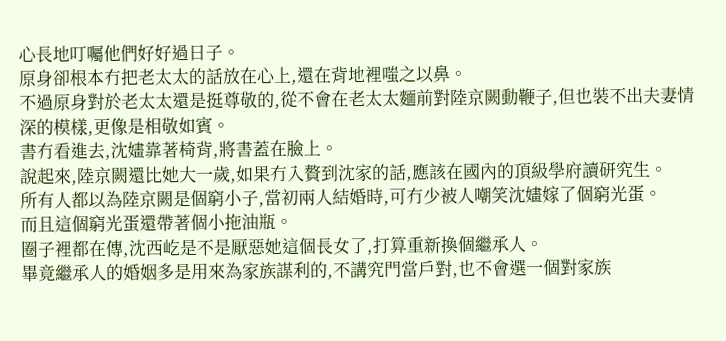心長地叮囑他們好好過日子。
原身卻根本冇把老太太的話放在心上,還在背地裡嗤之以鼻。
不過原身對於老太太還是挺尊敬的,從不會在老太太麵前對陸京闕動鞭子,但也裝不出夫妻情深的模樣,更像是相敬如賓。
書冇看進去,沈嫿靠著椅背,將書蓋在臉上。
說起來,陸京闕還比她大一歲,如果冇入贅到沈家的話,應該在國內的頂級學府讀研究生。
所有人都以為陸京闕是個窮小子,當初兩人結婚時,可冇少被人嘲笑沈嫿嫁了個窮光蛋。
而且這個窮光蛋還帶著個小拖油瓶。
圈子裡都在傳,沈西屹是不是厭惡她這個長女了,打算重新換個繼承人。
畢竟繼承人的婚姻多是用來為家族謀利的,不講究門當戶對,也不會選一個對家族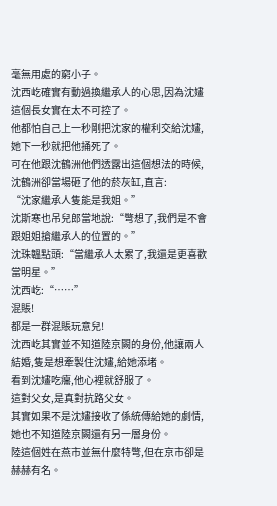毫無用處的窮小子。
沈西屹確實有動過換繼承人的心思,因為沈嫿這個長女實在太不可控了。
他都怕自己上一秒剛把沈家的權利交給沈嫿,她下一秒就把他捅死了。
可在他跟沈鶴洲他們透露出這個想法的時候,沈鶴洲卻當場砸了他的菸灰缸,直言:
“沈家繼承人隻能是我姐。”
沈斯寒也吊兒郎當地說:“彆想了,我們是不會跟姐姐搶繼承人的位置的。”
沈珠韞點頭:“當繼承人太累了,我還是更喜歡當明星。”
沈西屹:“……”
混賬!
都是一群混賬玩意兒!
沈西屹其實並不知道陸京闕的身份,他讓兩人結婚,隻是想牽製住沈嫿,給她添堵。
看到沈嫿吃癟,他心裡就舒服了。
這對父女,是真對抗路父女。
其實如果不是沈嫿接收了係統傳給她的劇情,她也不知道陸京闕還有另一層身份。
陸這個姓在燕市並無什麼特彆,但在京市卻是赫赫有名。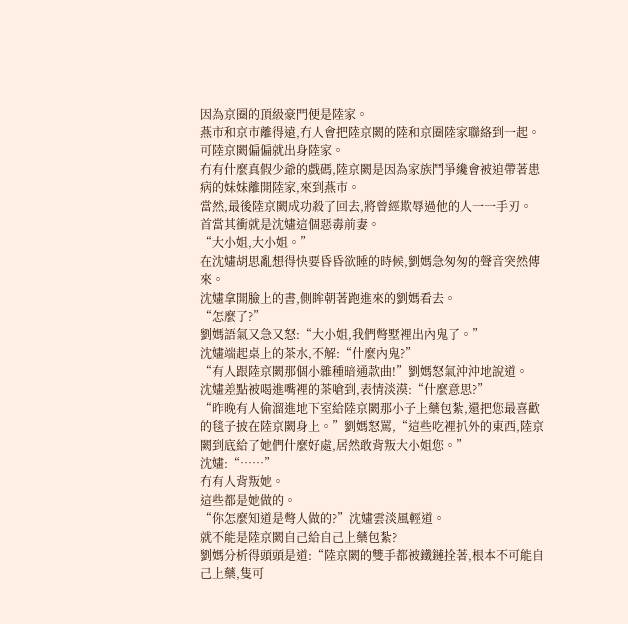因為京圈的頂級豪門便是陸家。
燕市和京市離得遠,冇人會把陸京闕的陸和京圈陸家聯絡到一起。
可陸京闕偏偏就出身陸家。
冇有什麼真假少爺的戲碼,陸京闕是因為家族鬥爭纔會被迫帶著患病的妹妹離開陸家,來到燕市。
當然,最後陸京闕成功殺了回去,將曾經欺辱過他的人一一手刃。
首當其衝就是沈嫿這個惡毒前妻。
“大小姐,大小姐。”
在沈嫿胡思亂想得快要昏昏欲睡的時候,劉媽急匆匆的聲音突然傳來。
沈嫿拿開臉上的書,側眸朝著跑進來的劉媽看去。
“怎麼了?”
劉媽語氣又急又怒:“大小姐,我們彆墅裡出內鬼了。”
沈嫿端起桌上的茶水,不解:“什麼內鬼?”
“有人跟陸京闕那個小雜種暗通款曲!”劉媽怒氣沖沖地說道。
沈嫿差點被喝進嘴裡的茶嗆到,表情淡漠:“什麼意思?”
“昨晚有人偷溜進地下室給陸京闕那小子上藥包紮,還把您最喜歡的毯子披在陸京闕身上。”劉媽怒罵,“這些吃裡扒外的東西,陸京闕到底給了她們什麼好處,居然敢背叛大小姐您。”
沈嫿:“……”
冇有人背叛她。
這些都是她做的。
“你怎麼知道是彆人做的?”沈嫿雲淡風輕道。
就不能是陸京闕自己給自己上藥包紮?
劉媽分析得頭頭是道:“陸京闕的雙手都被鐵鏈拴著,根本不可能自己上藥,隻可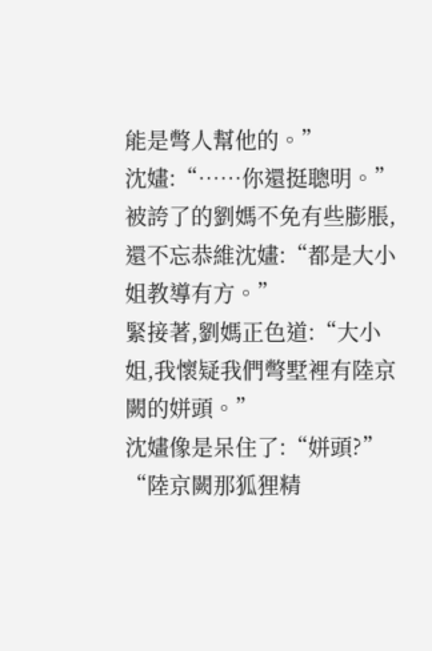能是彆人幫他的。”
沈嫿:“……你還挺聰明。”
被誇了的劉媽不免有些膨脹,還不忘恭維沈嫿:“都是大小姐教導有方。”
緊接著,劉媽正色道:“大小姐,我懷疑我們彆墅裡有陸京闕的姘頭。”
沈嫿像是呆住了:“姘頭?”
“陸京闕那狐狸精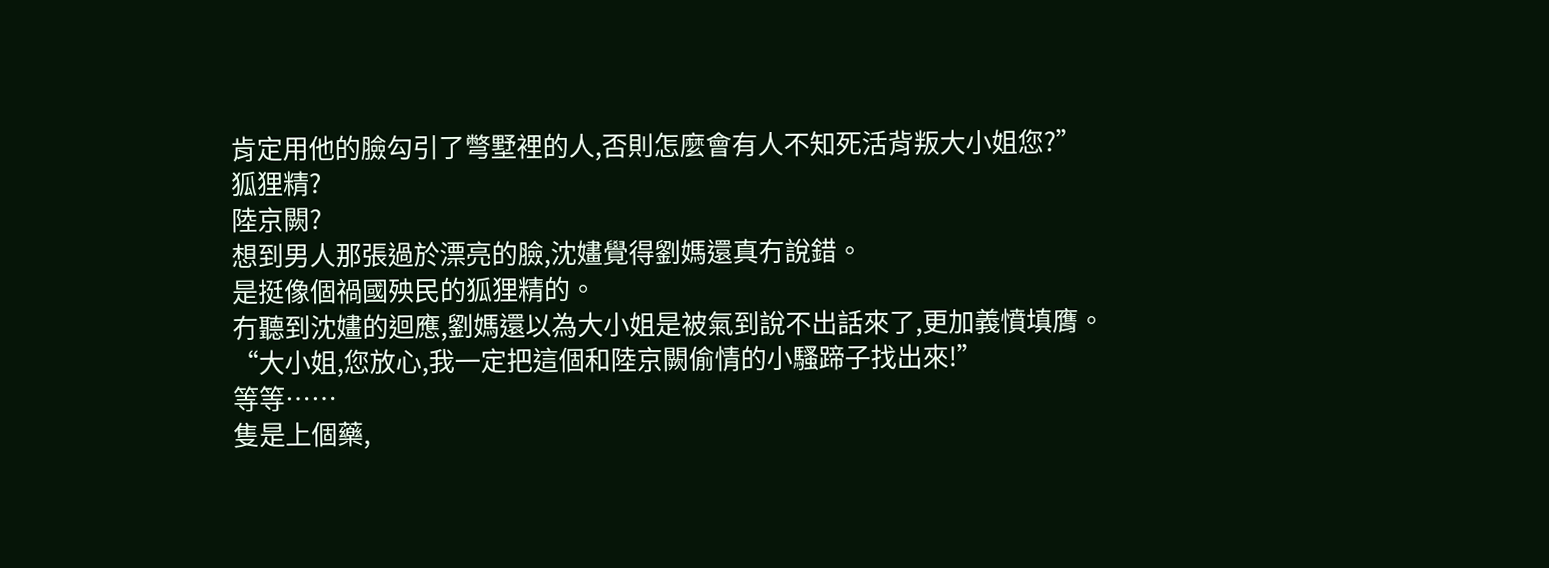肯定用他的臉勾引了彆墅裡的人,否則怎麼會有人不知死活背叛大小姐您?”
狐狸精?
陸京闕?
想到男人那張過於漂亮的臉,沈嫿覺得劉媽還真冇說錯。
是挺像個禍國殃民的狐狸精的。
冇聽到沈嫿的迴應,劉媽還以為大小姐是被氣到說不出話來了,更加義憤填膺。
“大小姐,您放心,我一定把這個和陸京闕偷情的小騷蹄子找出來!”
等等……
隻是上個藥,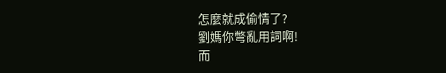怎麼就成偷情了?
劉媽你彆亂用詞啊!
而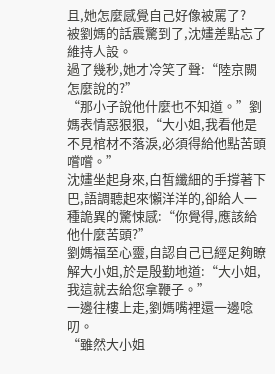且,她怎麼感覺自己好像被罵了?
被劉媽的話震驚到了,沈嫿差點忘了維持人設。
過了幾秒,她才冷笑了聲:“陸京闕怎麼說的?”
“那小子說他什麼也不知道。”劉媽表情惡狠狠,“大小姐,我看他是不見棺材不落淚,必須得給他點苦頭嚐嚐。”
沈嫿坐起身來,白皙纖細的手撐著下巴,語調聽起來懶洋洋的,卻給人一種詭異的驚悚感:“你覺得,應該給他什麼苦頭?”
劉媽福至心靈,自認自己已經足夠瞭解大小姐,於是殷勤地道:“大小姐,我這就去給您拿鞭子。”
一邊往樓上走,劉媽嘴裡還一邊唸叨。
“雖然大小姐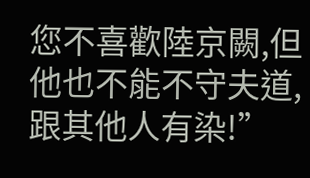您不喜歡陸京闕,但他也不能不守夫道,跟其他人有染!”